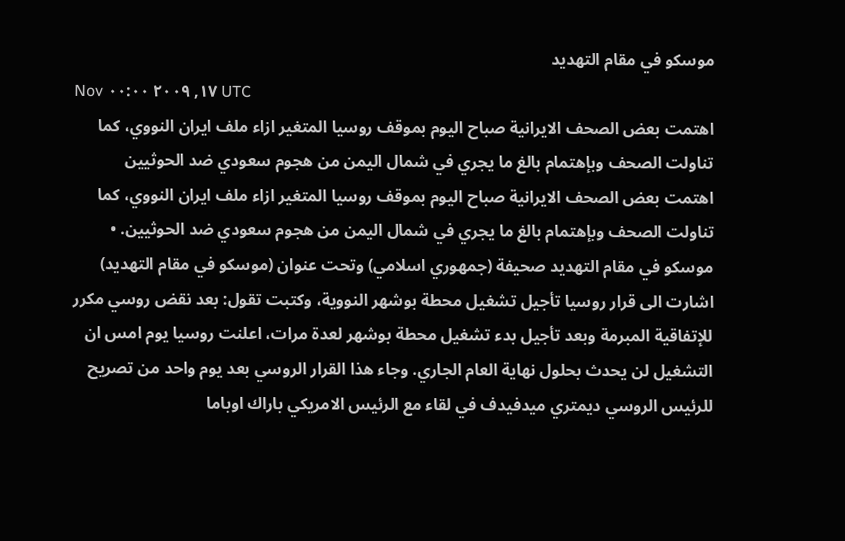موسكو في مقام التهديد
Nov ١٧, ٢٠٠٩ ٠٠:٠٠ UTC
اهتمت بعض الصحف الايرانية صباح اليوم بموقف روسيا المتغير ازاء ملف ايران النووي، كما تناولت الصحف وبإهتمام بالغ ما يجري في شمال اليمن من هجوم سعودي ضد الحوثيين
اهتمت بعض الصحف الايرانية صباح اليوم بموقف روسيا المتغير ازاء ملف ايران النووي، كما تناولت الصحف وبإهتمام بالغ ما يجري في شمال اليمن من هجوم سعودي ضد الحوثيين. • موسكو في مقام التهديد صحيفة (جمهوري اسلامي) وتحت عنوان (موسكو في مقام التهديد) اشارت الى قرار روسيا تأجيل تشغيل محطة بوشهر النووية، وكتبت تقول: بعد نقض روسي مكرر للإتفاقية المبرمة وبعد تأجيل بدء تشغيل محطة بوشهر لعدة مرات، اعلنت روسيا يوم امس ان التشغيل لن يحدث بحلول نهاية العام الجاري. وجاء هذا القرار الروسي بعد يوم واحد من تصريح للرئيس الروسي ديمتري ميدفيدف في لقاء مع الرئيس الامريكي باراك اوباما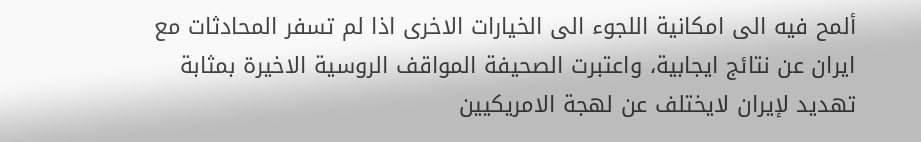ألمح فيه الى امكانية اللجوء الى الخيارات الاخرى اذا لم تسفر المحادثات مع ايران عن نتائج ايجابية، واعتبرت الصحيفة المواقف الروسية الاخيرة بمثابة تهديد لإيران لايختلف عن لهجة الامريكيين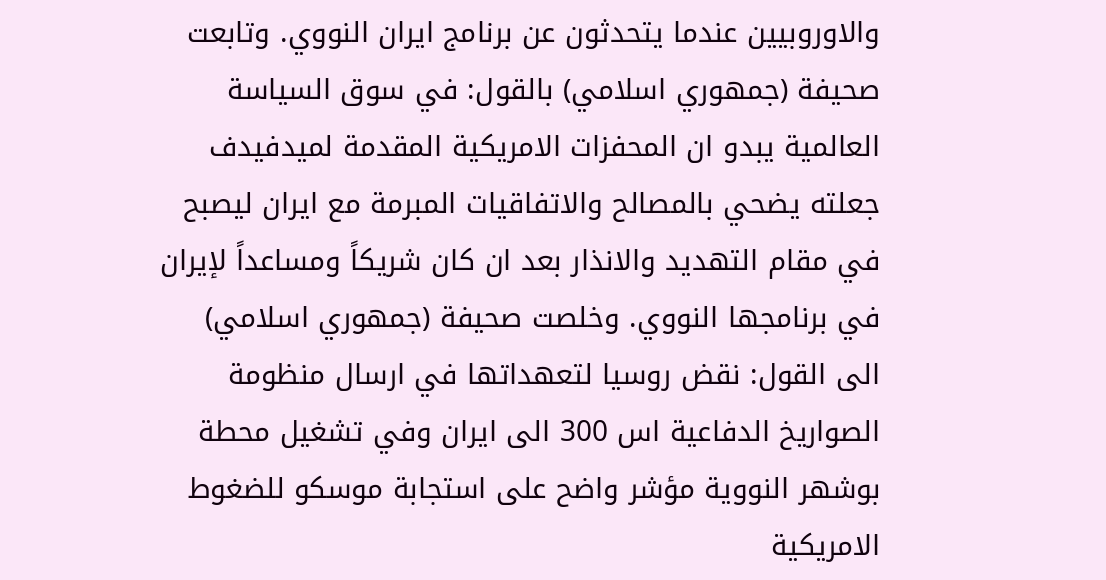والاوروبيين عندما يتحدثون عن برنامج ايران النووي. وتابعت صحيفة (جمهوري اسلامي) بالقول: في سوق السياسة العالمية يبدو ان المحفزات الامريكية المقدمة لميدفيدف جعلته يضحي بالمصالح والاتفاقيات المبرمة مع ايران ليصبح في مقام التهديد والانذار بعد ان كان شريكاً ومساعداً لإيران في برنامجها النووي. وخلصت صحيفة (جمهوري اسلامي) الى القول: نقض روسيا لتعهداتها في ارسال منظومة الصواريخ الدفاعية اس 300 الى ايران وفي تشغيل محطة بوشهر النووية مؤشر واضح على استجابة موسكو للضغوط الامريكية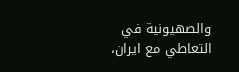والصهيونية في التعاطي مع ايران،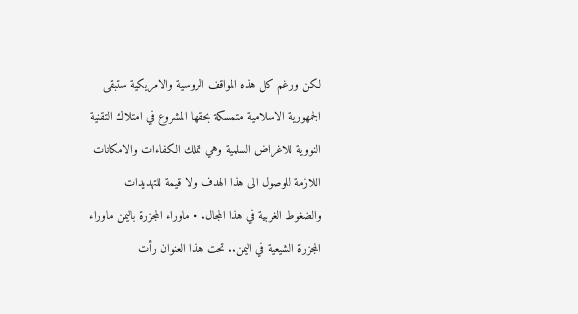لكن ورغم كل هذه المواقف الروسية والامريكية ستبقى الجمهورية الاسلامية متمسكة بحقها المشروع في امتلاك التقنية النووية للاغراض السلمية وهي تملك الكفاءات والامكانات اللازمة للوصول الى هذا الهدف ولا قيمة للتهديدات والضغوط الغربية في هذا المجال. • ماوراء المجزرة باليمن ماوراء المجزرة الشيعية في اليمن.. تحت هذا العنوان رأت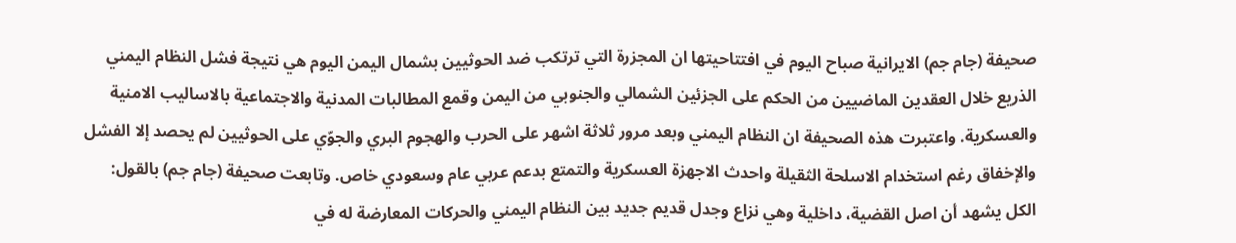صحيفة (جام جم) الايرانية صباح اليوم في افتتاحيتها ان المجزرة التي ترتكب ضد الحوثيين بشمال اليمن اليوم هي نتيجة فشل النظام اليمني الذريع خلال العقدين الماضيين من الحكم على الجزئين الشمالي والجنوبي من اليمن وقمع المطالبات المدنية والاجتماعية بالاساليب الامنية والعسكرية. واعتبرت هذه الصحيفة ان النظام اليمني وبعد مرور ثلاثة اشهر على الحرب والهجوم البري والجوّي على الحوثيين لم يحصد إلا الفشل والإخفاق رغم استخدام الاسلحة الثقيلة واحدث الاجهزة العسكرية والتمتع بدعم عربي عام وسعودي خاص. وتابعت صحيفة (جام جم) بالقول: الكل يشهد أن اصل القضية، داخلية وهي نزاع وجدل قديم جديد بين النظام اليمني والحركات المعارضة له في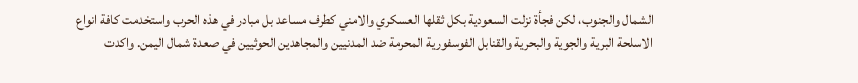الشمال والجنوب، لكن فجأة نزلت السعودية بكل ثقلها العسكري والامني كطرف مساعد بل مبادر في هذه الحرب واستخدمت كافة انواع الاسلحة البرية والجوية والبحرية والقنابل الفوسفورية المحرمة ضد المدنيين والمجاهدين الحوثيين في صعدة شمال اليمن. واكدت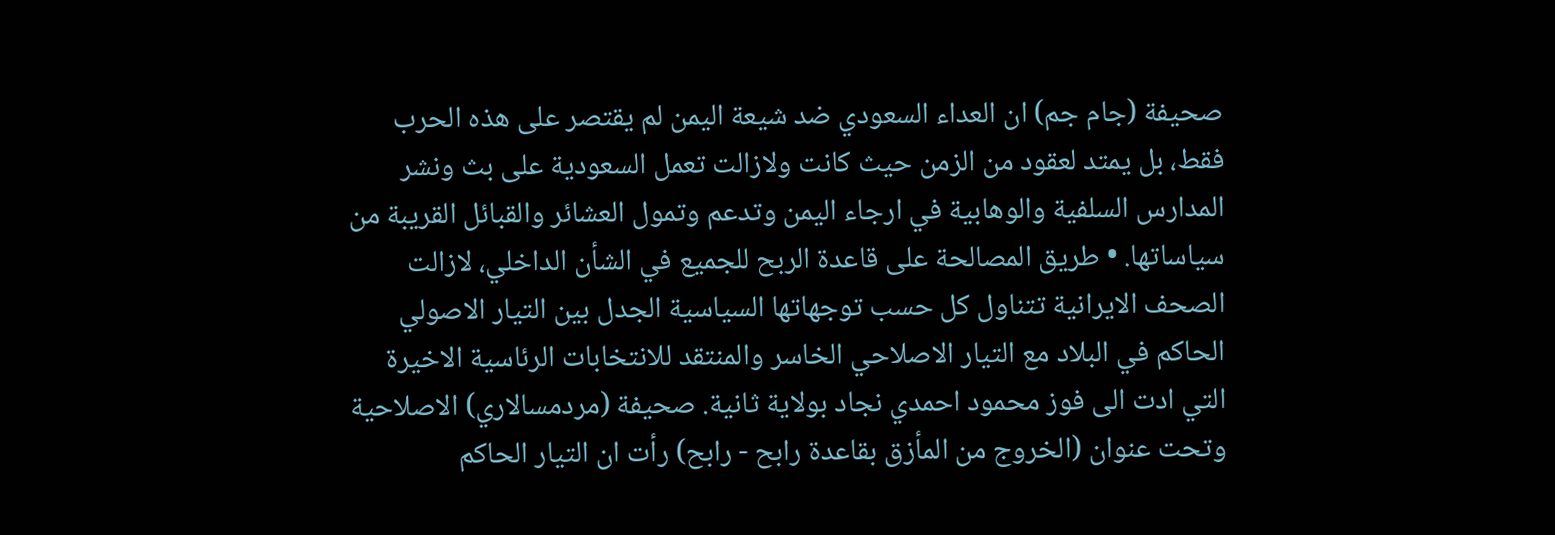صحيفة (جام جم) ان العداء السعودي ضد شيعة اليمن لم يقتصر على هذه الحرب فقط، بل يمتد لعقود من الزمن حيث كانت ولازالت تعمل السعودية على بث ونشر المدارس السلفية والوهابية في ارجاء اليمن وتدعم وتمول العشائر والقبائل القريبة من سياساتها. • طريق المصالحة على قاعدة الربح للجميع في الشأن الداخلي، لازالت الصحف الايرانية تتناول كل حسب توجهاتها السياسية الجدل بين التيار الاصولي الحاكم في البلاد مع التيار الاصلاحي الخاسر والمنتقد للانتخابات الرئاسية الاخيرة التي ادت الى فوز محمود احمدي نجاد بولاية ثانية. صحيفة (مردمسالاري) الاصلاحية وتحت عنوان (الخروج من المأزق بقاعدة رابح - رابح) رأت ان التيار الحاكم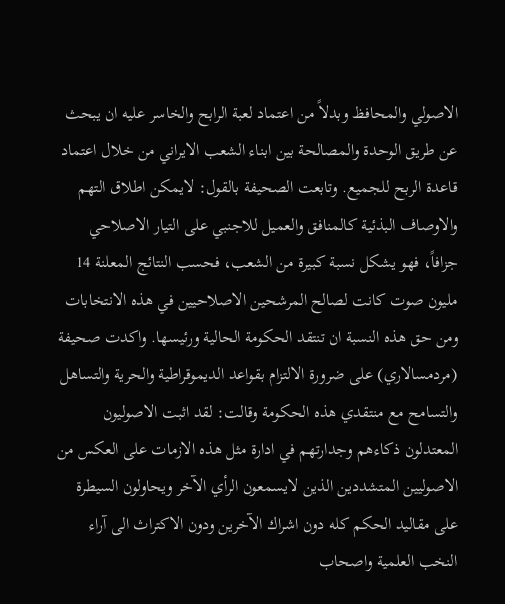الاصولي والمحافظ وبدلاً من اعتماد لعبة الرابح والخاسر عليه ان يبحث عن طريق الوحدة والمصالحة بين ابناء الشعب الايراني من خلال اعتماد قاعدة الربح للجميع. وتابعت الصحيفة بالقول: لايمكن اطلاق التهم والاوصاف البذئية كالمنافق والعميل للاجنبي على التيار الاصلاحي جزافاً، فهو يشكل نسبة كبيرة من الشعب، فحسب النتائج المعلنة 14 مليون صوت كانت لصالح المرشحين الاصلاحيين في هذه الانتخابات ومن حق هذه النسبة ان تنتقد الحكومة الحالية ورئيسها. واكدت صحيفة (مردمسالاري) على ضرورة الالتزام بقواعد الديموقراطية والحرية والتساهل والتسامح مع منتقدي هذه الحكومة وقالت: لقد اثبت الاصوليون المعتدلون ذكاءهم وجدارتهم في ادارة مثل هذه الازمات على العكس من الاصوليين المتشددين الذين لايسمعون الرأي الآخر ويحاولون السيطرة على مقاليد الحكم كله دون اشراك الآخرين ودون الاكتراث الى آراء النخب العلمية واصحاب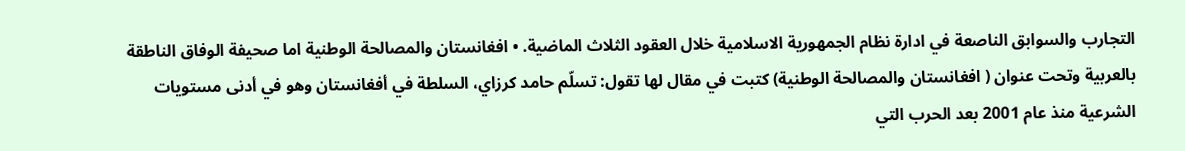التجارب والسوابق الناصعة في ادارة نظام الجمهورية الاسلامية خلال العقود الثلاث الماضية. • افغانستان والمصالحة الوطنية اما صحيفة الوفاق الناطقة بالعربية وتحت عنوان ( افغانستان والمصالحة الوطنية) كتبت في مقال لها تقول: تسلّم حامد كرزاي، السلطة في أفغانستان وهو في أدنى مستويات الشرعية منذ عام 2001 بعد الحرب التي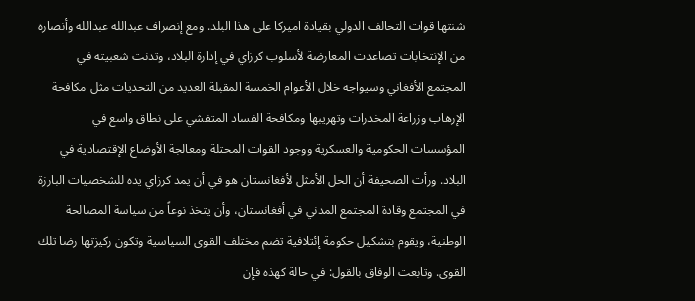شنتها قوات التحالف الدولي بقيادة اميركا على هذا البلد. ومع إنصراف عبدالله عبدالله وأنصاره من الإنتخابات تصاعدت المعارضة لأسلوب كرزاي في إدارة البلاد، وتدنت شعبيته في المجتمع الأفغاني وسيواجه خلال الأعوام الخمسة المقبلة العديد من التحديات مثل مكافحة الإرهاب وزراعة المخدرات وتهريبها ومكافحة الفساد المتفشي على نطاق واسع في المؤسسات الحكومية والعسكرية ووجود القوات المحتلة ومعالجة الأوضاع الإقتصادية في البلاد. ورأت الصحيفة أن الحل الأمثل لأفغانستان هو في أن يمد كرزاي يده للشخصيات البارزة في المجتمع وقادة المجتمع المدني في أفغانستان، وأن يتخذ نوعاً من سياسة المصالحة الوطنية، ويقوم بتشكيل حكومة إئتلافية تضم مختلف القوى السياسية وتكون ركيزتها رضا تلك القوى. وتابعت الوفاق بالقول: في حالة كهذه فإن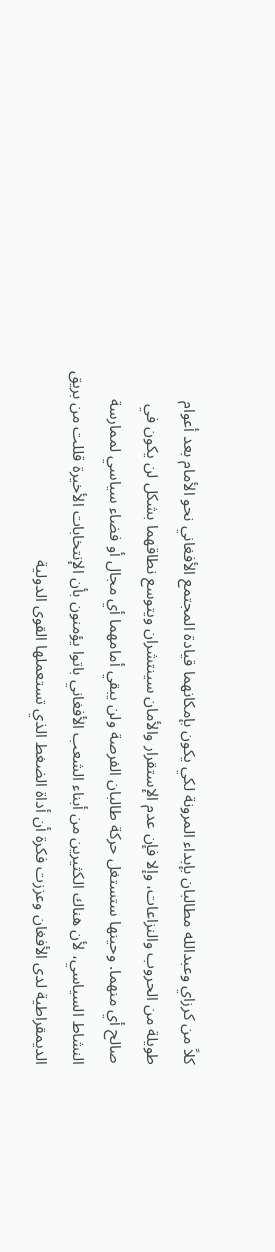كلاً من كرزاي وعبدالله مطالبان بإبداء المرونة لكي يكون بإمكانهما قيادة المجتمع الأفغاني نحو الأمام بعد أعوام طويلة من الحروب والنزاعات، وإلا فإن عدم الإستقرار والأمان سينتشران ويتوسع نطاقهما بشكل لن يكون في صالح أي منهما. وحينها ستستغل حركة طالبان الفرصة ولن يبقي أمامهما أي مجال أو فضاء سياسي لممارسة النشاط السياسي، لأن هناك الكثيرين من أبناء الشعب الأفغاني باتوا يؤمنون بأن الإنتخابات الأخيرة قللت من بريق الديمقراطية لدى الأفغان وعززت فكرة أن أداة الضغط الذي تستعملها القوى الدولية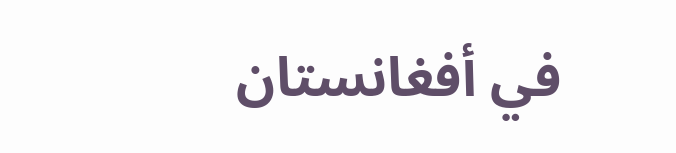في أفغانستان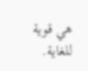هي قوية للغاية.